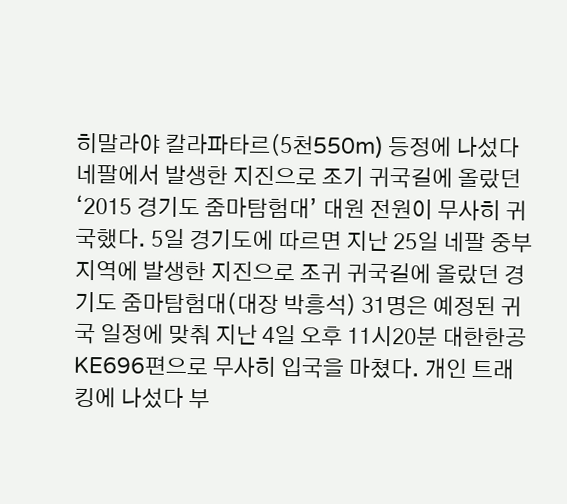히말라야 칼라파타르(5천550m) 등정에 나섰다 네팔에서 발생한 지진으로 조기 귀국길에 올랐던 ‘2015 경기도 줌마탐험대’ 대원 전원이 무사히 귀국했다. 5일 경기도에 따르면 지난 25일 네팔 중부지역에 발생한 지진으로 조귀 귀국길에 올랐던 경기도 줌마탐험대(대장 박흥석) 31명은 예정된 귀국 일정에 맞춰 지난 4일 오후 11시20분 대한한공 KE696편으로 무사히 입국을 마쳤다. 개인 트래킹에 나섰다 부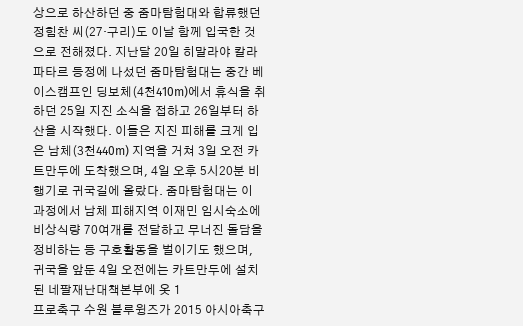상으로 하산하던 중 줌마탐험대와 합류했던 정힘찬 씨(27·구리)도 이날 함께 입국한 것으로 전해졌다. 지난달 20일 히말라야 칼라파타르 등정에 나섰던 줌마탐험대는 중간 베이스캠프인 딩보체(4천410m)에서 휴식을 취하던 25일 지진 소식을 접하고 26일부터 하산을 시작했다. 이들은 지진 피해를 크게 입은 남체(3천440m) 지역을 거쳐 3일 오전 카트만두에 도착했으며, 4일 오후 5시20분 비행기로 귀국길에 올랐다. 줌마탐험대는 이 과정에서 남체 피해지역 이재민 임시숙소에 비상식량 70여개를 전달하고 무너진 돌담을 정비하는 등 구호활동을 벌이기도 했으며, 귀국을 앞둔 4일 오전에는 카트만두에 설치된 네팔재난대책본부에 옷 1
프로축구 수원 블루윙즈가 2015 아시아축구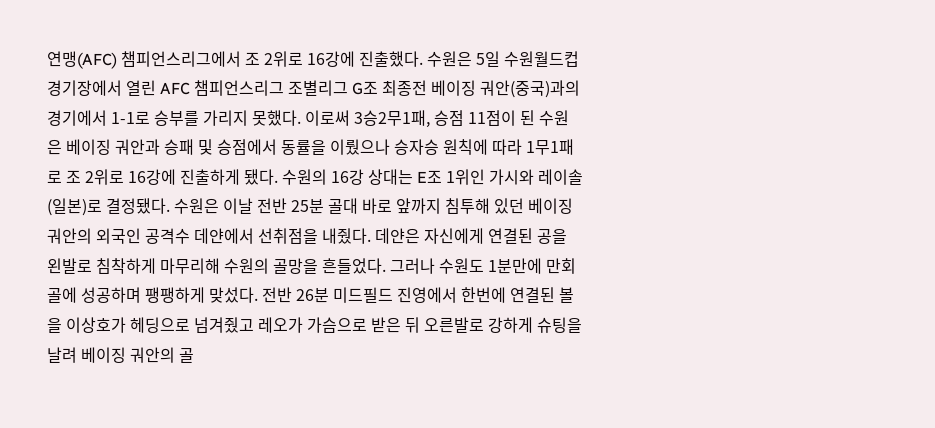연맹(AFC) 챔피언스리그에서 조 2위로 16강에 진출했다. 수원은 5일 수원월드컵경기장에서 열린 AFC 챔피언스리그 조별리그 G조 최종전 베이징 궈안(중국)과의 경기에서 1-1로 승부를 가리지 못했다. 이로써 3승2무1패, 승점 11점이 된 수원은 베이징 궈안과 승패 및 승점에서 동률을 이뤘으나 승자승 원칙에 따라 1무1패로 조 2위로 16강에 진출하게 됐다. 수원의 16강 상대는 E조 1위인 가시와 레이솔(일본)로 결정됐다. 수원은 이날 전반 25분 골대 바로 앞까지 침투해 있던 베이징 궈안의 외국인 공격수 데얀에서 선취점을 내줬다. 데얀은 자신에게 연결된 공을 왼발로 침착하게 마무리해 수원의 골망을 흔들었다. 그러나 수원도 1분만에 만회골에 성공하며 팽팽하게 맞섰다. 전반 26분 미드필드 진영에서 한번에 연결된 볼을 이상호가 헤딩으로 넘겨줬고 레오가 가슴으로 받은 뒤 오른발로 강하게 슈팅을 날려 베이징 궈안의 골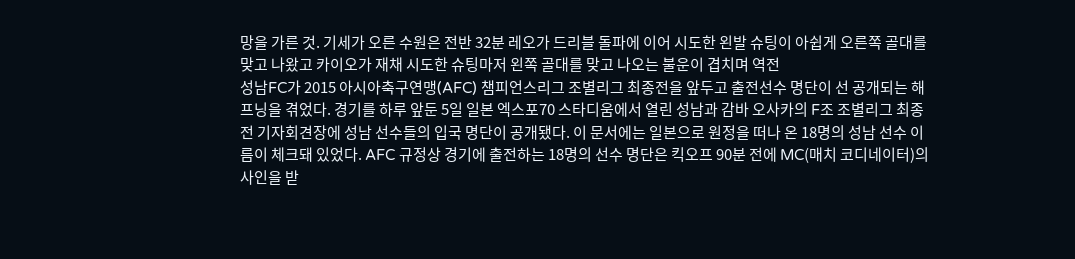망을 가른 것. 기세가 오른 수원은 전반 32분 레오가 드리블 돌파에 이어 시도한 왼발 슈팅이 아쉽게 오른쪽 골대를 맞고 나왔고 카이오가 재채 시도한 슈팅마저 왼쪽 골대를 맞고 나오는 불운이 겹치며 역전
성남FC가 2015 아시아축구연맹(AFC) 챔피언스리그 조별리그 최종전을 앞두고 출전선수 명단이 선 공개되는 해프닝을 겪었다. 경기를 하루 앞둔 5일 일본 엑스포70 스타디움에서 열린 성남과 감바 오사카의 F조 조별리그 최종전 기자회견장에 성남 선수들의 입국 명단이 공개됐다. 이 문서에는 일본으로 원정을 떠나 온 18명의 성남 선수 이름이 체크돼 있었다. AFC 규정상 경기에 출전하는 18명의 선수 명단은 킥오프 90분 전에 MC(매치 코디네이터)의 사인을 받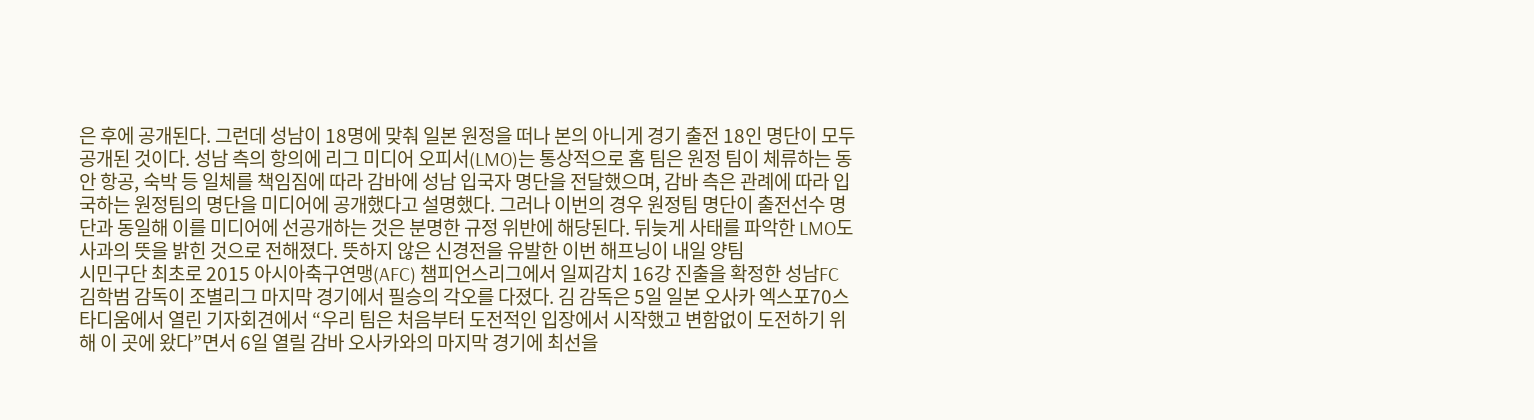은 후에 공개된다. 그런데 성남이 18명에 맞춰 일본 원정을 떠나 본의 아니게 경기 출전 18인 명단이 모두 공개된 것이다. 성남 측의 항의에 리그 미디어 오피서(LMO)는 통상적으로 홈 팀은 원정 팀이 체류하는 동안 항공, 숙박 등 일체를 책임짐에 따라 감바에 성남 입국자 명단을 전달했으며, 감바 측은 관례에 따라 입국하는 원정팀의 명단을 미디어에 공개했다고 설명했다. 그러나 이번의 경우 원정팀 명단이 출전선수 명단과 동일해 이를 미디어에 선공개하는 것은 분명한 규정 위반에 해당된다. 뒤늦게 사태를 파악한 LMO도 사과의 뜻을 밝힌 것으로 전해졌다. 뜻하지 않은 신경전을 유발한 이번 해프닝이 내일 양팀
시민구단 최초로 2015 아시아축구연맹(AFC) 챔피언스리그에서 일찌감치 16강 진출을 확정한 성남FC 김학범 감독이 조별리그 마지막 경기에서 필승의 각오를 다졌다. 김 감독은 5일 일본 오사카 엑스포70스타디움에서 열린 기자회견에서 “우리 팀은 처음부터 도전적인 입장에서 시작했고 변함없이 도전하기 위해 이 곳에 왔다”면서 6일 열릴 감바 오사카와의 마지막 경기에 최선을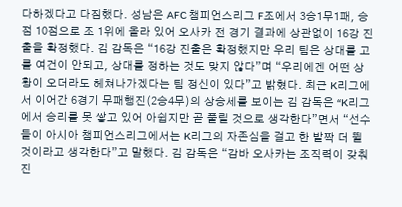다하겠다고 다짐했다. 성남은 AFC 챔피언스리그 F조에서 3승1무1패, 승점 10점으로 조 1위에 올라 있어 오사카 전 경기 결과에 상관없이 16강 진출을 확정했다. 김 감독은 “16강 진출은 확정했지만 우리 팀은 상대를 고를 여건이 안되고, 상대를 정하는 것도 맞지 않다”며 “우리에겐 어떤 상황이 오더라도 헤쳐나가겠다는 팀 정신이 있다”고 밝혔다. 최근 K리그에서 이어간 6경기 무패행진(2승4무)의 상승세를 보이는 김 감독은 “K리그에서 승리를 못 쌓고 있어 아쉽지만 곧 풀릴 것으로 생각한다”면서 “선수들이 아시아 챔피언스리그에서는 K리그의 자존심을 걸고 한 발짝 더 뛸 것이라고 생각한다”고 말했다. 김 감독은 “감바 오사카는 조직력이 갖춰진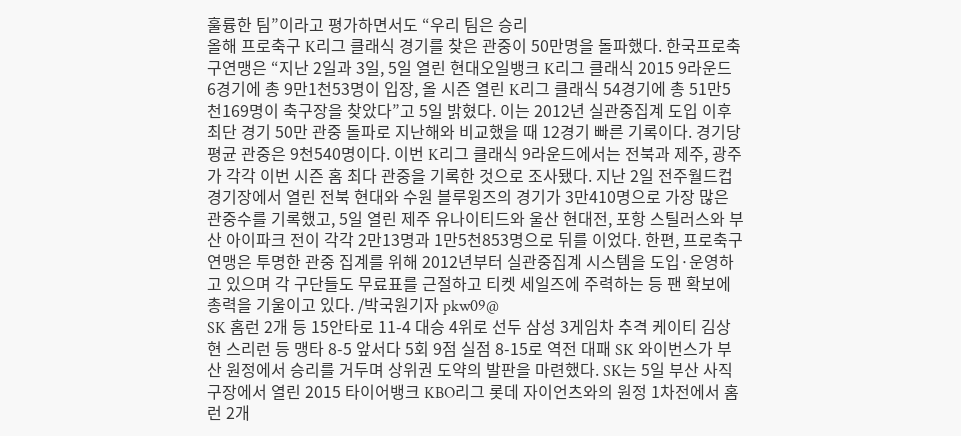훌륭한 팀”이라고 평가하면서도 “우리 팀은 승리
올해 프로축구 K리그 클래식 경기를 찾은 관중이 50만명을 돌파했다. 한국프로축구연맹은 “지난 2일과 3일, 5일 열린 현대오일뱅크 K리그 클래식 2015 9라운드 6경기에 총 9만1천53명이 입장, 올 시즌 열린 K리그 클래식 54경기에 총 51만5천169명이 축구장을 찾았다”고 5일 밝혔다. 이는 2012년 실관중집계 도입 이후 최단 경기 50만 관중 돌파로 지난해와 비교했을 때 12경기 빠른 기록이다. 경기당 평균 관중은 9천540명이다. 이번 K리그 클래식 9라운드에서는 전북과 제주, 광주가 각각 이번 시즌 홈 최다 관중을 기록한 것으로 조사됐다. 지난 2일 전주월드컵경기장에서 열린 전북 현대와 수원 블루윙즈의 경기가 3만410명으로 가장 많은 관중수를 기록했고, 5일 열린 제주 유나이티드와 울산 현대전, 포항 스틸러스와 부산 아이파크 전이 각각 2만13명과 1만5천853명으로 뒤를 이었다. 한편, 프로축구연맹은 투명한 관중 집계를 위해 2012년부터 실관중집계 시스템을 도입·운영하고 있으며 각 구단들도 무료표를 근절하고 티켓 세일즈에 주력하는 등 팬 확보에 총력을 기울이고 있다. /박국원기자 pkw09@
SK 홈런 2개 등 15안타로 11-4 대승 4위로 선두 삼성 3게임차 추격 케이티 김상현 스리런 등 맹타 8-5 앞서다 5회 9점 실점 8-15로 역전 대패 SK 와이번스가 부산 원정에서 승리를 거두며 상위권 도약의 발판을 마련했다. SK는 5일 부산 사직구장에서 열린 2015 타이어뱅크 KBO리그 롯데 자이언츠와의 원정 1차전에서 홈런 2개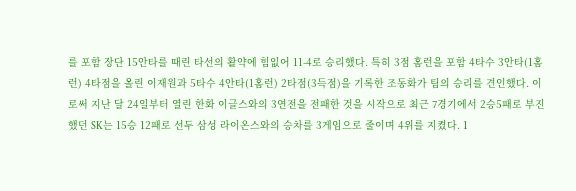를 포함 장단 15안타를 때린 타선의 활약에 힘잆어 11-4로 승리했다. 특히 3점 홈런을 포함 4타수 3안타(1홈런) 4타점을 올린 이재원과 5타수 4안타(1홈런) 2타점(3득점)을 기록한 조동화가 팀의 승리를 견인했다. 이로써 지난 달 24일부터 열린 한화 이글스와의 3연전을 전패한 것을 시작으로 최근 7경기에서 2승5패로 부진했던 SK는 15승 12패로 선두 삼성 라이온스와의 승차를 3게임으로 줄이며 4위를 지켰다. 1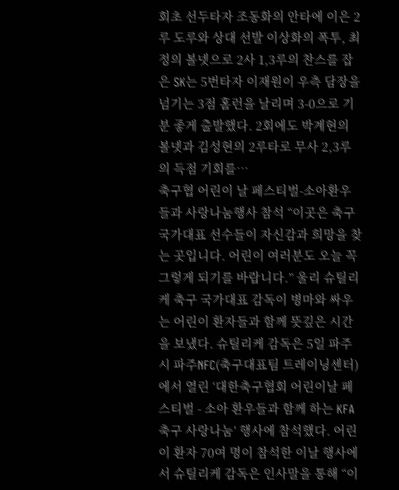회초 선두타자 조동화의 안타에 이은 2루 도루와 상대 선발 이상화의 폭투, 최정의 볼넷으로 2사 1,3루의 찬스를 잡은 SK는 5번타자 이재원이 우측 담장을 넘기는 3점 홈런을 날리며 3-0으로 기분 좋게 출발했다. 2회에도 박계현의 볼넷과 김성현의 2루타로 무사 2,3루의 득점 기회를…
축구협 어린이 날 페스티벌-소아환우들과 사랑나눔행사 참석 “이곳은 축구 국가대표 선수들이 자신감과 희망을 찾는 곳입니다. 어린이 여러분도 오늘 꼭 그렇게 되기를 바랍니다.” 울리 슈틸리케 축구 국가대표 감독이 병마와 싸우는 어린이 환자들과 함께 뜻깊은 시간을 보냈다. 슈틸리케 감독은 5일 파주시 파주NFC(축구대표팀 트레이닝센터)에서 열린 ‘대한축구협회 어린이날 페스티벌 - 소아 환우들과 함께 하는 KFA 축구 사랑나눔’ 행사에 참석했다. 어린이 환자 70여 명이 참석한 이날 행사에서 슈틸리케 감독은 인사말을 통해 “이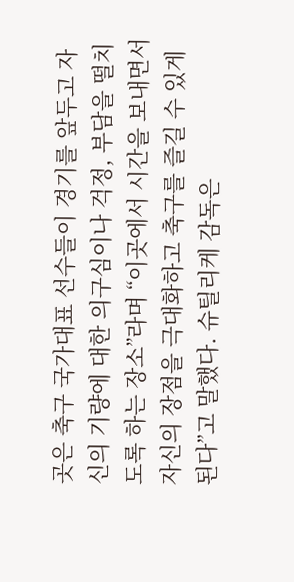곳은 축구 국가대표 선수들이 경기를 앞두고 자신의 기량에 대한 의구심이나 걱정, 부담을 떨치도록 하는 장소”라며 “이곳에서 시간을 보내면서 자신의 장점을 극대화하고 축구를 즐길 수 있게 된다”고 말했다. 슈틸리케 감독은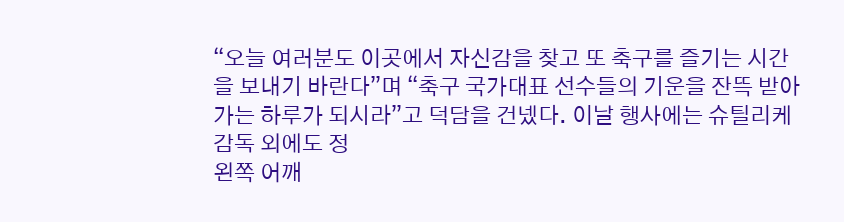“오늘 여러분도 이곳에서 자신감을 찾고 또 축구를 즐기는 시간을 보내기 바란다”며 “축구 국가대표 선수들의 기운을 잔뜩 받아가는 하루가 되시라”고 덕담을 건넸다. 이날 행사에는 슈틸리케 감독 외에도 정
왼쪽 어깨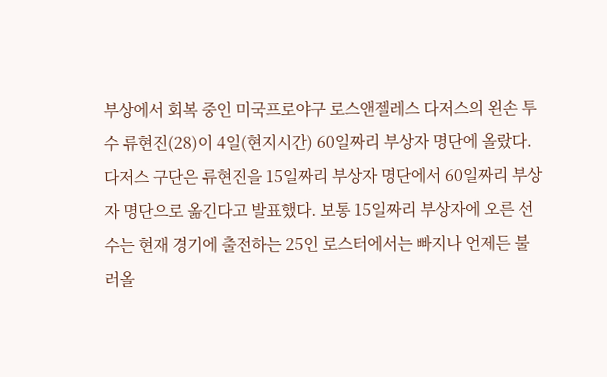부상에서 회복 중인 미국프로야구 로스앤젤레스 다저스의 왼손 투수 류현진(28)이 4일(현지시간) 60일짜리 부상자 명단에 올랐다. 다저스 구단은 류현진을 15일짜리 부상자 명단에서 60일짜리 부상자 명단으로 옮긴다고 발표했다. 보통 15일짜리 부상자에 오른 선수는 현재 경기에 출전하는 25인 로스터에서는 빠지나 언제든 불러올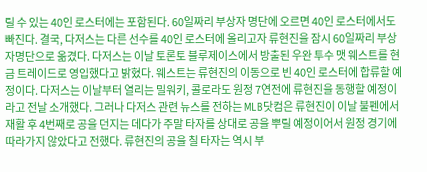릴 수 있는 40인 로스터에는 포함된다. 60일짜리 부상자 명단에 오르면 40인 로스터에서도 빠진다. 결국, 다저스는 다른 선수를 40인 로스터에 올리고자 류현진을 잠시 60일짜리 부상자명단으로 옮겼다. 다저스는 이날 토론토 블루제이스에서 방출된 우완 투수 맷 웨스트를 현금 트레이드로 영입했다고 밝혔다. 웨스트는 류현진의 이동으로 빈 40인 로스터에 합류할 예정이다. 다저스는 이날부터 열리는 밀워키, 콜로라도 원정 7연전에 류현진을 동행할 예정이라고 전날 소개했다. 그러나 다저스 관련 뉴스를 전하는 MLB닷컴은 류현진이 이날 불펜에서 재활 후 4번째로 공을 던지는 데다가 주말 타자를 상대로 공을 뿌릴 예정이어서 원정 경기에 따라가지 않았다고 전했다. 류현진의 공을 칠 타자는 역시 부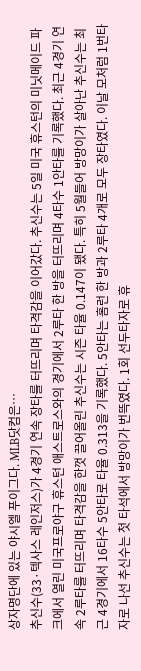상자명단에 있는 야시엘 푸이그다. MLB닷컴은…
추신수(33·텍사스 레인저스)가 4경기 연속 장타를 터뜨리며 타격감을 이어갔다. 추신수는 5일 미국 휴스턴의 미닛메이드 파크에서 열린 미국프로야구 휴스턴 애스트로스와의 경기에서 2루타 한 방을 터뜨리며 4타수 1안타를 기록했다. 최근 4경기 연속 2루타를 터뜨리며 타격감을 한껏 끌어올린 추신수는 시즌 타율 0.147이 됐다. 특히 5월들어 방망이가 살아난 추신수는 최근 4경기에서 16타수 5안타로 타율 0.313을 기록했다. 5안타는 홈런 한 방과 2루타 4개로 모두 장타였다. 이날 모처럼 1번타자로 나선 추신수는 첫 타석에서 방망이가 번뜩였다. 1회 선두타자로 휴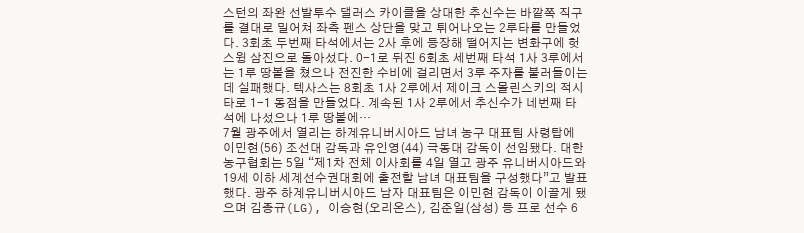스턴의 좌완 선발투수 댈러스 카이클을 상대한 추신수는 바깥쪽 직구를 결대로 밀어쳐 좌측 펜스 상단을 맞고 튀어나오는 2루타를 만들었다. 3회초 두번째 타석에서는 2사 후에 등장해 떨어지는 변화구에 헛스윙 삼진으로 돌아섰다. 0-1로 뒤진 6회초 세번째 타석 1사 3루에서는 1루 땅볼을 쳤으나 전진한 수비에 걸리면서 3루 주자를 불러들이는데 실패했다. 텍사스는 8회초 1사 2루에서 제이크 스몰린스키의 적시타로 1-1 동점을 만들었다. 계속된 1사 2루에서 추신수가 네번째 타석에 나섰으나 1루 땅볼에…
7월 광주에서 열리는 하계유니버시아드 남녀 농구 대표팀 사령탑에 이민현(56) 조선대 감독과 유인영(44) 극동대 감독이 선임됐다. 대한농구협회는 5일 “제1차 전체 이사회를 4일 열고 광주 유니버시아드와 19세 이하 세계선수권대회에 출전할 남녀 대표팀을 구성했다”고 발표했다. 광주 하계유니버시아드 남자 대표팀은 이민현 감독이 이끌게 됐으며 김종규(LG), 이승현(오리온스), 김준일(삼성) 등 프로 선수 6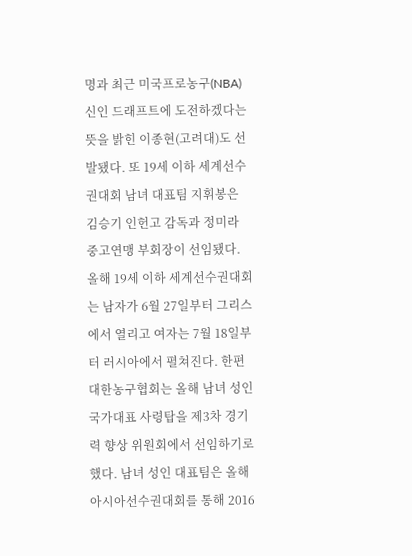명과 최근 미국프로농구(NBA) 신인 드래프트에 도전하겠다는 뜻을 밝힌 이종현(고려대)도 선발됐다. 또 19세 이하 세계선수권대회 남녀 대표팀 지휘봉은 김승기 인헌고 감독과 정미라 중고연맹 부회장이 선임됐다. 올해 19세 이하 세계선수권대회는 남자가 6월 27일부터 그리스에서 열리고 여자는 7월 18일부터 러시아에서 펼쳐진다. 한편 대한농구협회는 올해 남녀 성인 국가대표 사령탑을 제3차 경기력 향상 위원회에서 선임하기로 했다. 남녀 성인 대표팀은 올해 아시아선수권대회를 통해 2016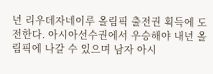년 리우데자네이루 올림픽 출전권 획득에 도전한다. 아시아선수권에서 우승해야 내년 올림픽에 나갈 수 있으며 남자 아시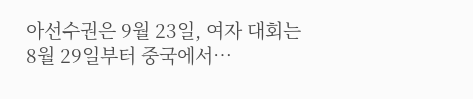아선수권은 9월 23일, 여자 대회는 8월 29일부터 중국에서…